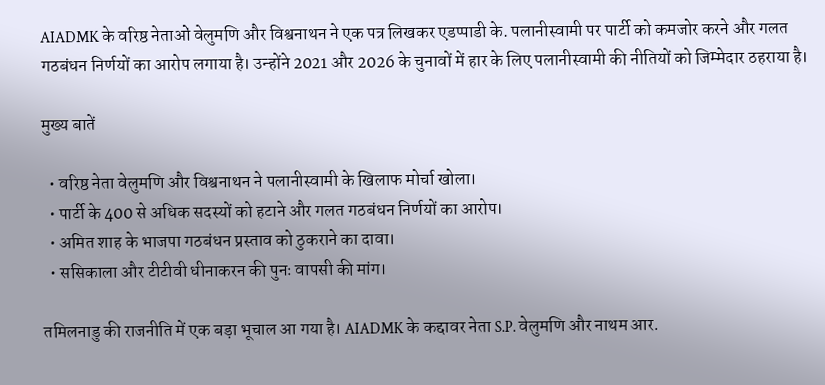AIADMK के वरिष्ठ नेताओं वेलुमणि और विश्वनाथन ने एक पत्र लिखकर एडप्पाडी के. पलानीस्वामी पर पार्टी को कमजोर करने और गलत गठबंधन निर्णयों का आरोप लगाया है। उन्होंने 2021 और 2026 के चुनावों में हार के लिए पलानीस्वामी की नीतियों को जिम्मेदार ठहराया है।

मुख्य बातें

  • वरिष्ठ नेता वेलुमणि और विश्वनाथन ने पलानीस्वामी के खिलाफ मोर्चा खोला।
  • पार्टी के 400 से अधिक सदस्यों को हटाने और गलत गठबंधन निर्णयों का आरोप।
  • अमित शाह के भाजपा गठबंधन प्रस्ताव को ठुकराने का दावा।
  • ससिकाला और टीटीवी धीनाकरन की पुनः वापसी की मांग।

तमिलनाडु की राजनीति में एक बड़ा भूचाल आ गया है। AIADMK के कद्दावर नेता S.P. वेलुमणि और नाथम आर.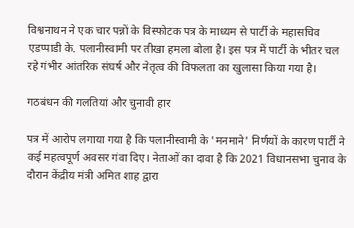विश्वनाथन ने एक चार पन्नों के विस्फोटक पत्र के माध्यम से पार्टी के महासचिव एडप्पाडी के. पलानीस्वामी पर तीखा हमला बोला है। इस पत्र में पार्टी के भीतर चल रहे गंभीर आंतरिक संघर्ष और नेतृत्व की विफलता का खुलासा किया गया है।

गठबंधन की गलतियां और चुनावी हार

पत्र में आरोप लगाया गया है कि पलानीस्वामी के 'मनमाने' निर्णयों के कारण पार्टी ने कई महत्वपूर्ण अवसर गंवा दिए। नेताओं का दावा है कि 2021 विधानसभा चुनाव के दौरान केंद्रीय मंत्री अमित शाह द्वारा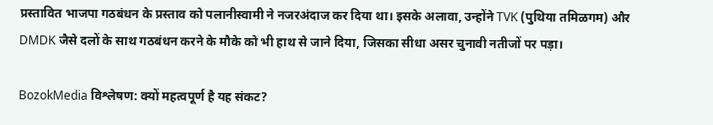प्रस्तावित भाजपा गठबंधन के प्रस्ताव को पलानीस्वामी ने नजरअंदाज कर दिया था। इसके अलावा, उन्होंने TVK (पुथिया तमिळगम) और DMDK जैसे दलों के साथ गठबंधन करने के मौके को भी हाथ से जाने दिया, जिसका सीधा असर चुनावी नतीजों पर पड़ा।

BozokMedia विश्लेषण: क्यों महत्वपूर्ण है यह संकट?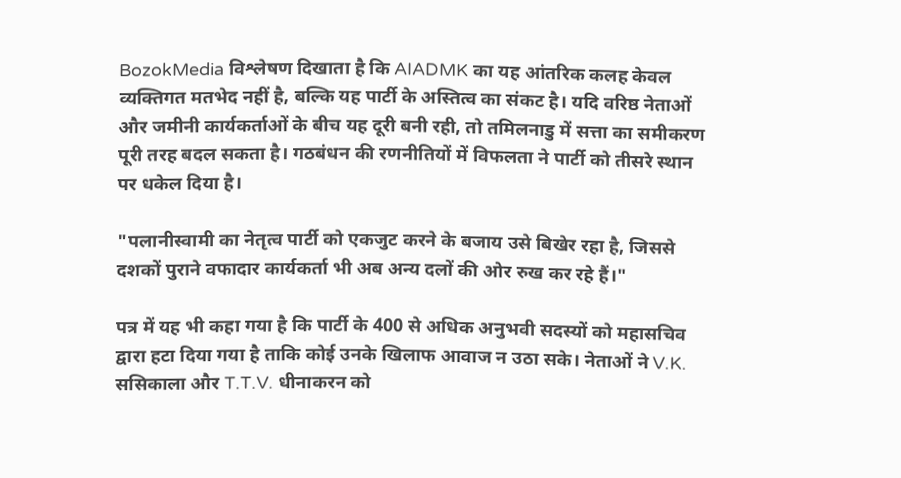BozokMedia विश्लेषण दिखाता है कि AIADMK का यह आंतरिक कलह केवल व्यक्तिगत मतभेद नहीं है, बल्कि यह पार्टी के अस्तित्व का संकट है। यदि वरिष्ठ नेताओं और जमीनी कार्यकर्ताओं के बीच यह दूरी बनी रही, तो तमिलनाडु में सत्ता का समीकरण पूरी तरह बदल सकता है। गठबंधन की रणनीतियों में विफलता ने पार्टी को तीसरे स्थान पर धकेल दिया है।

"पलानीस्वामी का नेतृत्व पार्टी को एकजुट करने के बजाय उसे बिखेर रहा है, जिससे दशकों पुराने वफादार कार्यकर्ता भी अब अन्य दलों की ओर रुख कर रहे हैं।"

पत्र में यह भी कहा गया है कि पार्टी के 400 से अधिक अनुभवी सदस्यों को महासचिव द्वारा हटा दिया गया है ताकि कोई उनके खिलाफ आवाज न उठा सके। नेताओं ने V.K. ससिकाला और T.T.V. धीनाकरन को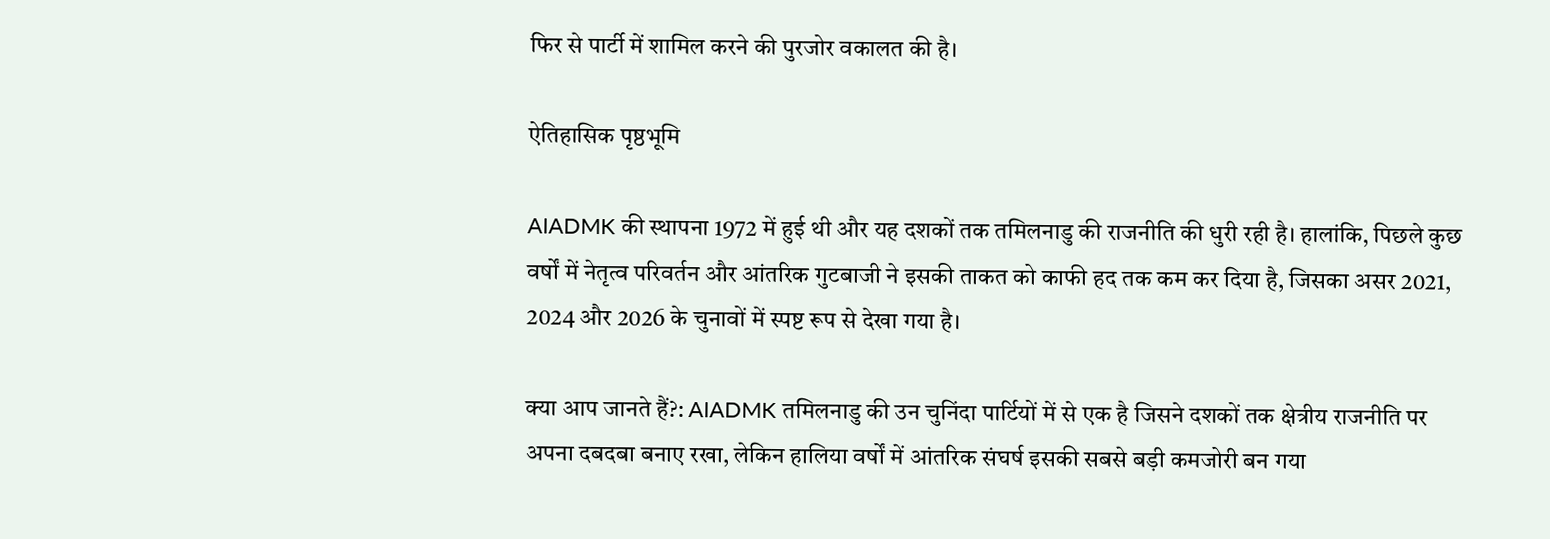फिर से पार्टी में शामिल करने की पुरजोर वकालत की है।

ऐतिहासिक पृष्ठभूमि

AIADMK की स्थापना 1972 में हुई थी और यह दशकों तक तमिलनाडु की राजनीति की धुरी रही है। हालांकि, पिछले कुछ वर्षों में नेतृत्व परिवर्तन और आंतरिक गुटबाजी ने इसकी ताकत को काफी हद तक कम कर दिया है, जिसका असर 2021, 2024 और 2026 के चुनावों में स्पष्ट रूप से देखा गया है।

क्या आप जानते हैं?: AIADMK तमिलनाडु की उन चुनिंदा पार्टियों में से एक है जिसने दशकों तक क्षेत्रीय राजनीति पर अपना दबदबा बनाए रखा, लेकिन हालिया वर्षों में आंतरिक संघर्ष इसकी सबसे बड़ी कमजोरी बन गया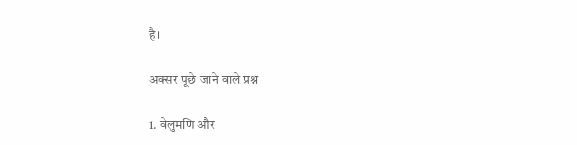है।

अक्सर पूछे जाने वाले प्रश्न

1. वेलुमणि और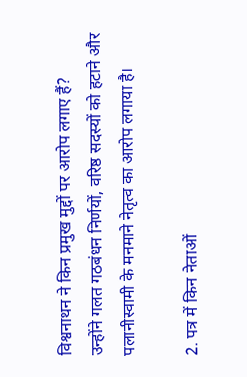विश्वनाथन ने किन प्रमुख मुद्दों पर आरोप लगाए हैं?
उन्होंने गलत गठबंधन निर्णयों, वरिष्ठ सदस्यों को हटाने और पलानीस्वामी के मनमाने नेतृत्व का आरोप लगाया है।

2. पत्र में किन नेताओं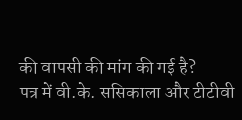की वापसी की मांग की गई है?
पत्र में वी.के. ससिकाला और टीटीवी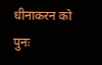धीनाकरन को पुनः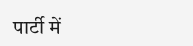पार्टी में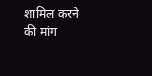शामिल करने की मांग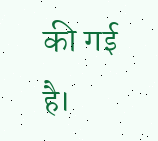की गई है।